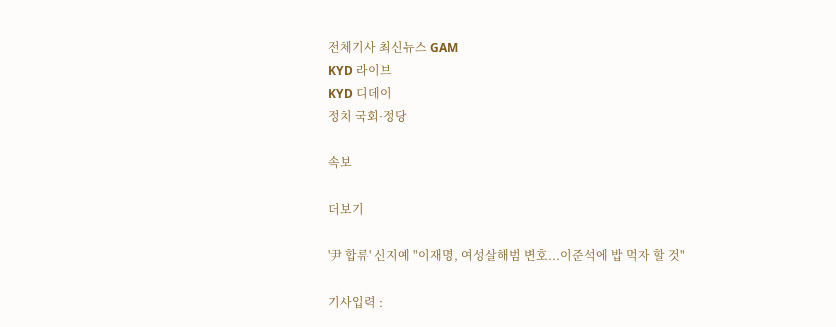전체기사 최신뉴스 GAM
KYD 라이브
KYD 디데이
정치 국회·정당

속보

더보기

'尹 합류' 신지예 "이재명, 여성살해범 변호...이준석에 밥 먹자 할 것"

기사입력 :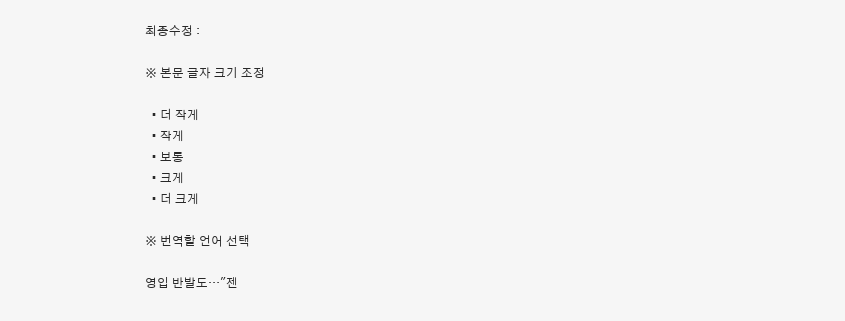최종수정 :

※ 본문 글자 크기 조정

  • 더 작게
  • 작게
  • 보통
  • 크게
  • 더 크게

※ 번역할 언어 선택

영입 반발도…"젠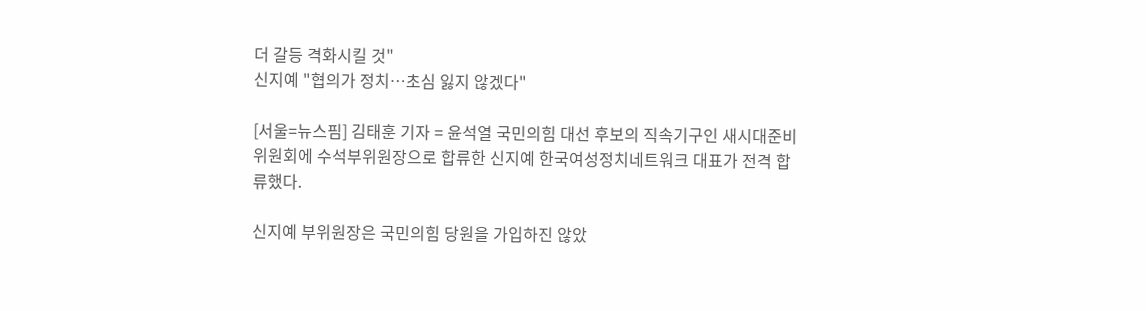더 갈등 격화시킬 것"
신지예 "협의가 정치…초심 잃지 않겠다"

[서울=뉴스핌] 김태훈 기자 = 윤석열 국민의힘 대선 후보의 직속기구인 새시대준비위원회에 수석부위원장으로 합류한 신지예 한국여성정치네트워크 대표가 전격 합류했다.

신지예 부위원장은 국민의힘 당원을 가입하진 않았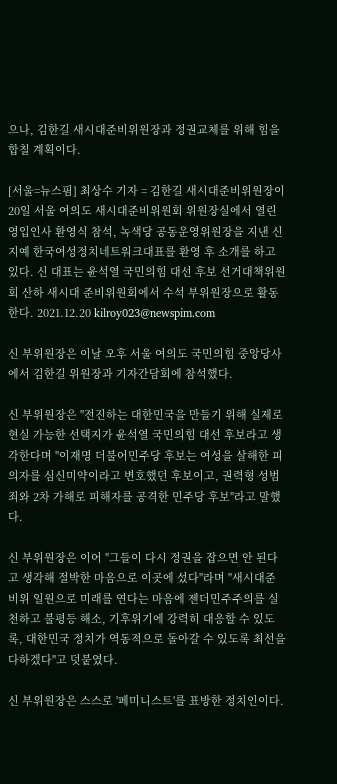으나, 김한길 새시대준비위원장과 정권교체를 위해 힘을 합칠 계획이다.

[서울=뉴스핌] 최상수 기자 = 김한길 새시대준비위원장이 20일 서울 여의도 새시대준비위원회 위원장실에서 열린 영입인사 환영식 참석, 녹색당 공동운영위원장을 지낸 신지예 한국여성정치네트워크대표를 환영 후 소개를 하고 있다. 신 대표는 윤석열 국민의힘 대선 후보 선거대책위원회 산하 새시대 준비위원회에서 수석 부위원장으로 활동한다. 2021.12.20 kilroy023@newspim.com

신 부위원장은 이날 오후 서울 여의도 국민의힘 중앙당사에서 김한길 위원장과 기자간담회에 참석했다.

신 부위원장은 "전진하는 대한민국을 만들기 위해 실제로 현실 가능한 선택지가 윤석열 국민의힘 대선 후보라고 생각한다며 "이재명 더불어민주당 후보는 여성을 살해한 피의자를 심신미약이라고 변호했던 후보이고, 권력형 성범죄와 2차 가해로 피해자를 공격한 민주당 후보"라고 말했다.

신 부위원장은 이어 "그들이 다시 정권을 잡으면 안 된다고 생각해 절박한 마음으로 이곳에 섰다"라며 "새시대준비위 일원으로 미래를 연다는 마음에 젠더민주주의를 실천하고 불평등 해소, 기후위기에 강력히 대응할 수 있도록, 대한민국 정치가 역동적으로 돌아갈 수 있도록 최선을 다하겠다"고 덧붙였다.

신 부위원장은 스스로 '페미니스트'를 표방한 정치인이다.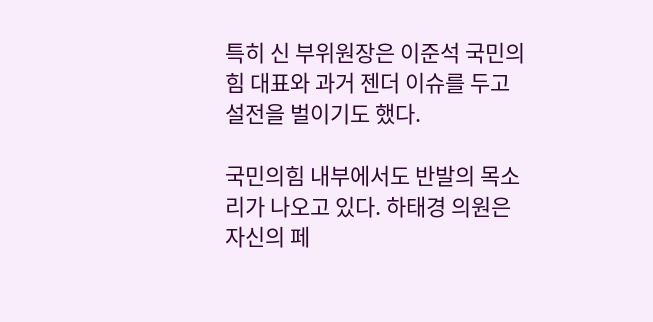특히 신 부위원장은 이준석 국민의힘 대표와 과거 젠더 이슈를 두고 설전을 벌이기도 했다.

국민의힘 내부에서도 반발의 목소리가 나오고 있다. 하태경 의원은 자신의 페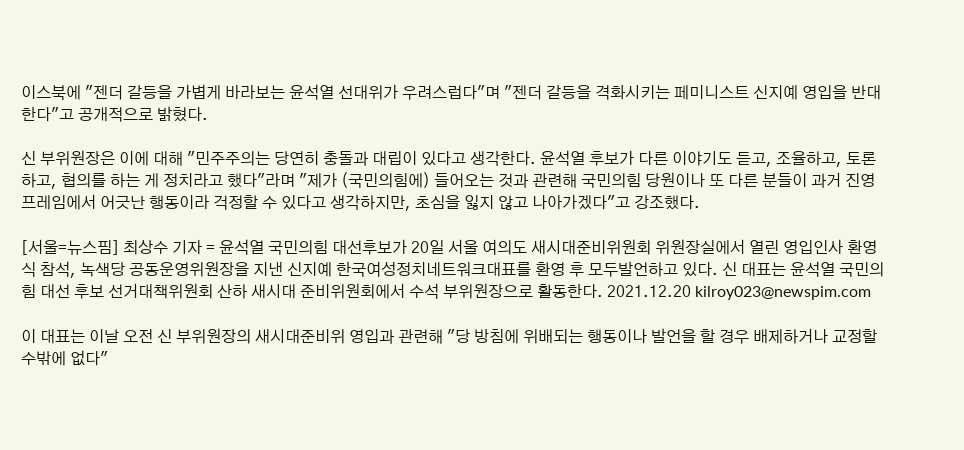이스북에 "젠더 갈등을 가볍게 바라보는 윤석열 선대위가 우려스럽다"며 "젠더 갈등을 격화시키는 페미니스트 신지예 영입을 반대한다"고 공개적으로 밝혔다.

신 부위원장은 이에 대해 "민주주의는 당연히 충돌과 대립이 있다고 생각한다. 윤석열 후보가 다른 이야기도 듣고, 조율하고, 토론하고, 협의를 하는 게 정치라고 했다"라며 "제가 (국민의힘에) 들어오는 것과 관련해 국민의힘 당원이나 또 다른 분들이 과거 진영 프레임에서 어긋난 행동이라 걱정할 수 있다고 생각하지만, 초심을 잃지 않고 나아가겠다"고 강조했다.

[서울=뉴스핌] 최상수 기자 = 윤석열 국민의힘 대선후보가 20일 서울 여의도 새시대준비위원회 위원장실에서 열린 영입인사 환영식 참석, 녹색당 공동운영위원장을 지낸 신지예 한국여성정치네트워크대표를 환영 후 모두발언하고 있다. 신 대표는 윤석열 국민의힘 대선 후보 선거대책위원회 산하 새시대 준비위원회에서 수석 부위원장으로 활동한다. 2021.12.20 kilroy023@newspim.com

이 대표는 이날 오전 신 부위원장의 새시대준비위 영입과 관련해 "당 방침에 위배되는 행동이나 발언을 할 경우 배제하거나 교정할 수밖에 없다"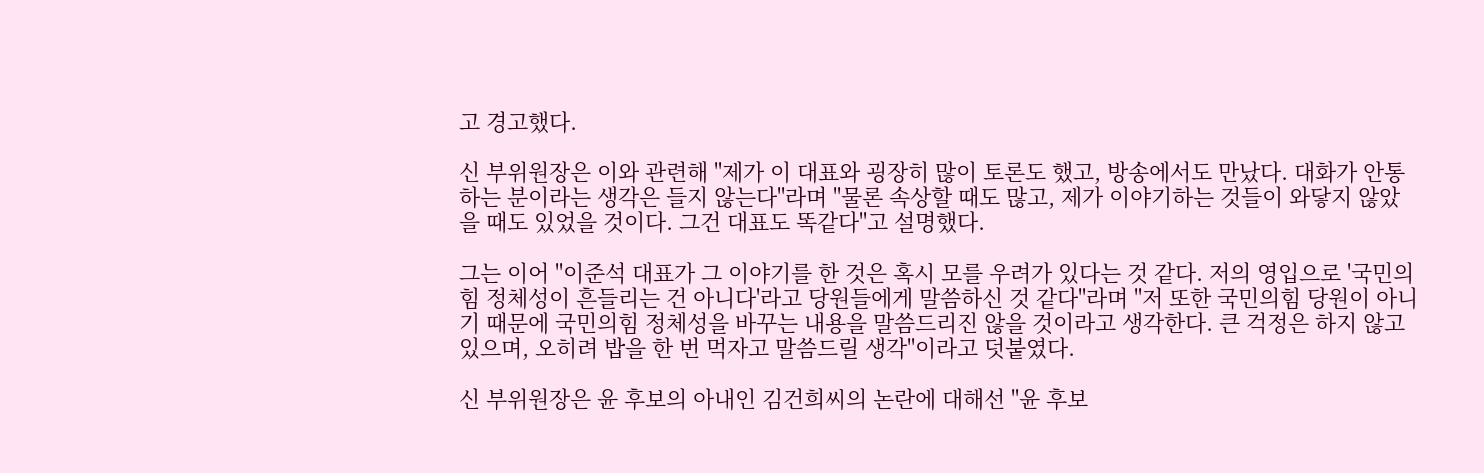고 경고했다.

신 부위원장은 이와 관련해 "제가 이 대표와 굉장히 많이 토론도 했고, 방송에서도 만났다. 대화가 안통하는 분이라는 생각은 들지 않는다"라며 "물론 속상할 때도 많고, 제가 이야기하는 것들이 와닿지 않았을 때도 있었을 것이다. 그건 대표도 똑같다"고 설명했다.

그는 이어 "이준석 대표가 그 이야기를 한 것은 혹시 모를 우려가 있다는 것 같다. 저의 영입으로 '국민의힘 정체성이 흔들리는 건 아니다'라고 당원들에게 말씀하신 것 같다"라며 "저 또한 국민의힘 당원이 아니기 때문에 국민의힘 정체성을 바꾸는 내용을 말씀드리진 않을 것이라고 생각한다. 큰 걱정은 하지 않고 있으며, 오히려 밥을 한 번 먹자고 말씀드릴 생각"이라고 덧붙였다.

신 부위원장은 윤 후보의 아내인 김건희씨의 논란에 대해선 "윤 후보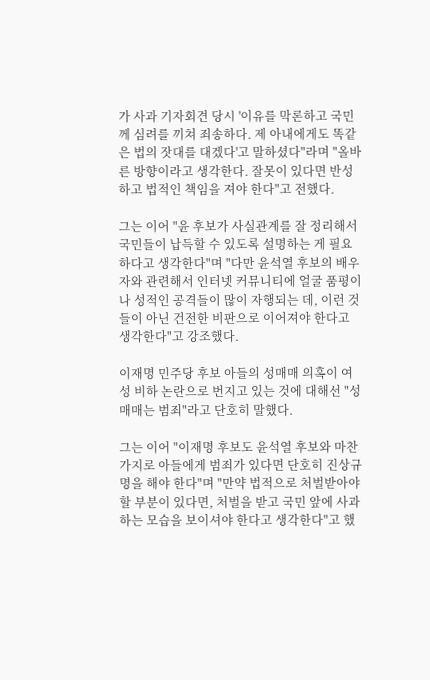가 사과 기자회견 당시 '이유를 막론하고 국민께 심려를 끼쳐 죄송하다. 제 아내에게도 똑같은 법의 잣대를 대겠다'고 말하셨다"라며 "올바른 방향이라고 생각한다. 잘못이 있다면 반성하고 법적인 책임을 져야 한다"고 전했다.

그는 이어 "윤 후보가 사실관계를 잘 정리해서 국민들이 납득할 수 있도록 설명하는 게 필요하다고 생각한다"며 "다만 윤석열 후보의 배우자와 관련해서 인터넷 커뮤니티에 얼굴 품평이나 성적인 공격들이 많이 자행되는 데, 이런 것들이 아닌 건전한 비판으로 이어져야 한다고 생각한다"고 강조했다.

이재명 민주당 후보 아들의 성매매 의혹이 여성 비하 논란으로 번지고 있는 것에 대해선 "성매매는 범죄"라고 단호히 말했다.

그는 이어 "이재명 후보도 윤석열 후보와 마찬가지로 아들에게 범죄가 있다면 단호히 진상규명을 해야 한다"며 "만약 법적으로 처벌받아야 할 부분이 있다면, 처벌을 받고 국민 앞에 사과하는 모습을 보이셔야 한다고 생각한다"고 했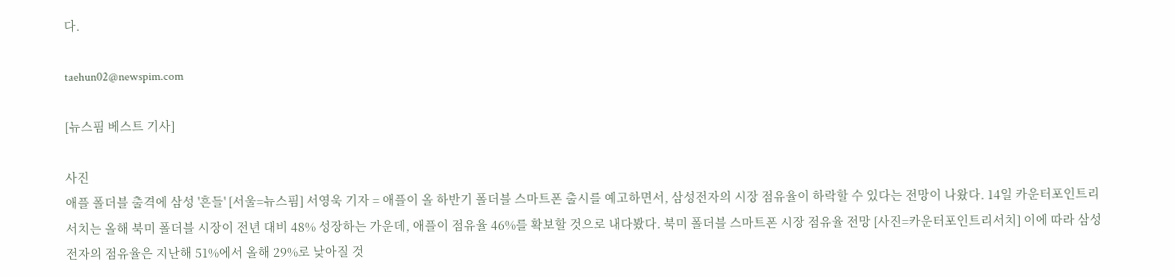다.

taehun02@newspim.com

[뉴스핌 베스트 기사]

사진
애플 폴더블 출격에 삼성 '흔들' [서울=뉴스핌] 서영욱 기자 = 애플이 올 하반기 폴더블 스마트폰 출시를 예고하면서, 삼성전자의 시장 점유율이 하락할 수 있다는 전망이 나왔다. 14일 카운터포인트리서치는 올해 북미 폴더블 시장이 전년 대비 48% 성장하는 가운데, 애플이 점유율 46%를 확보할 것으로 내다봤다. 북미 폴더블 스마트폰 시장 점유율 전망 [사진=카운터포인트리서치] 이에 따라 삼성전자의 점유율은 지난해 51%에서 올해 29%로 낮아질 것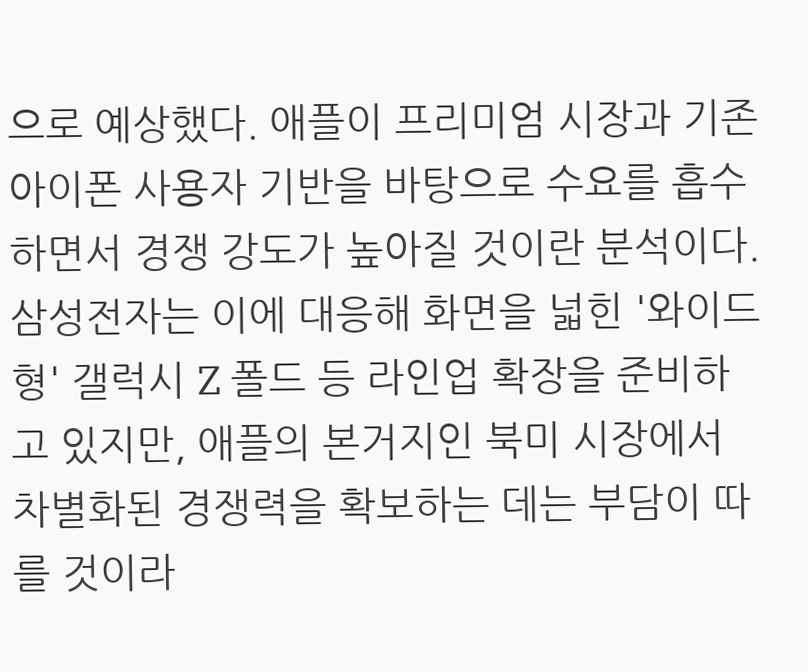으로 예상했다. 애플이 프리미엄 시장과 기존 아이폰 사용자 기반을 바탕으로 수요를 흡수하면서 경쟁 강도가 높아질 것이란 분석이다. 삼성전자는 이에 대응해 화면을 넓힌 '와이드형' 갤럭시 Z 폴드 등 라인업 확장을 준비하고 있지만, 애플의 본거지인 북미 시장에서 차별화된 경쟁력을 확보하는 데는 부담이 따를 것이라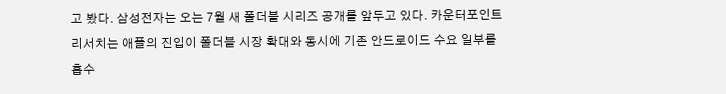고 봤다. 삼성전자는 오는 7월 새 폴더블 시리즈 공개를 앞두고 있다. 카운터포인트리서치는 애플의 진입이 폴더블 시장 확대와 동시에 기존 안드로이드 수요 일부를 흡수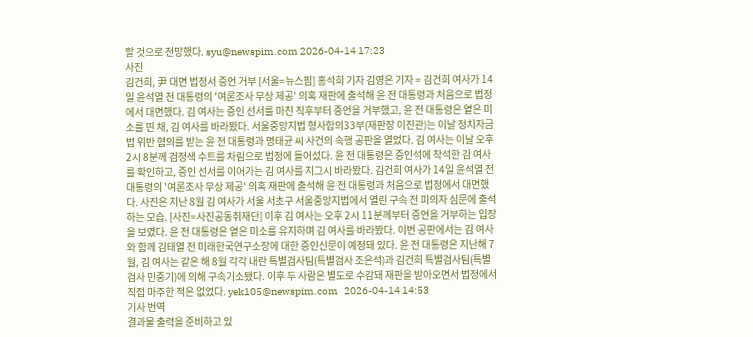할 것으로 전망했다. syu@newspim.com 2026-04-14 17:23
사진
김건희, 尹 대면 법정서 증언 거부 [서울=뉴스핌] 홍석희 기자 김영은 기자 = 김건희 여사가 14일 윤석열 전 대통령의 '여론조사 무상 제공' 의혹 재판에 출석해 윤 전 대통령과 처음으로 법정에서 대면했다. 김 여사는 증인 선서를 마친 직후부터 증언을 거부했고, 윤 전 대통령은 옅은 미소를 띤 채, 김 여사를 바라봤다. 서울중앙지법 형사합의33부(재판장 이진관)는 이날 정치자금법 위반 혐의를 받는 윤 전 대통령과 명태균 씨 사건의 속행 공판을 열었다. 김 여사는 이날 오후 2시 8분께 검정색 수트를 차림으로 법정에 들어섰다. 윤 전 대통령은 증인석에 착석한 김 여사를 확인하고, 증인 선서를 이어가는 김 여사를 지그시 바라봤다. 김건희 여사가 14일 윤석열 전 대통령의 '여론조사 무상 제공' 의혹 재판에 출석해 윤 전 대통령과 처음으로 법정에서 대면했다. 사진은 지난 8월 김 여사가 서울 서초구 서울중앙지법에서 열린 구속 전 피의자 심문에 출석하는 모습. [사진=사진공동취재단] 이후 김 여사는 오후 2시 11분께부터 증언을 거부하는 입장을 보였다. 윤 전 대통령은 옅은 미소를 유지하며 김 여사를 바라봤다. 이번 공판에서는 김 여사와 함께 김태열 전 미래한국연구소장에 대한 증인신문이 예정돼 있다. 윤 전 대통령은 지난해 7월, 김 여사는 같은 해 8월 각각 내란 특별검사팀(특별검사 조은석)과 김건희 특별검사팀(특별검사 민중기)에 의해 구속기소됐다. 이후 두 사람은 별도로 수감돼 재판을 받아오면서 법정에서 직접 마주한 적은 없었다. yek105@newspim.com   2026-04-14 14:53
기사 번역
결과물 출력을 준비하고 있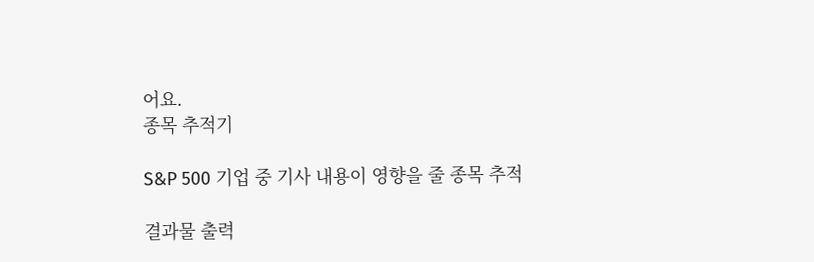어요.
종목 추적기

S&P 500 기업 중 기사 내용이 영향을 줄 종목 추적

결과물 출력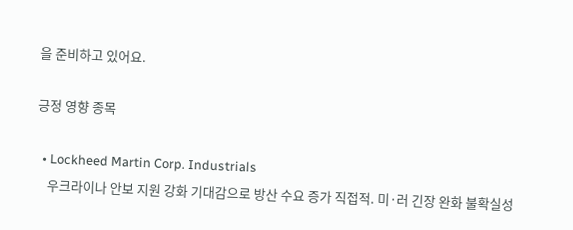을 준비하고 있어요.

긍정 영향 종목

  • Lockheed Martin Corp. Industrials
    우크라이나 안보 지원 강화 기대감으로 방산 수요 증가 직접적. 미·러 긴장 완화 불확실성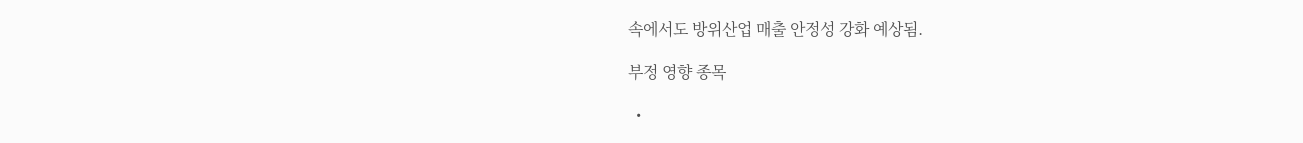속에서도 방위산업 매출 안정성 강화 예상됨.

부정 영향 종목

  •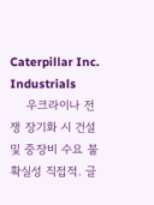Caterpillar Inc. Industrials
    우크라이나 전쟁 장기화 시 건설 및 중장비 수요 불확실성 직접적. 글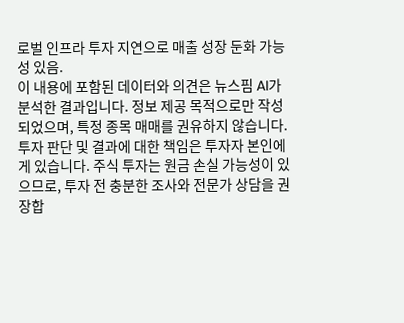로벌 인프라 투자 지연으로 매출 성장 둔화 가능성 있음.
이 내용에 포함된 데이터와 의견은 뉴스핌 AI가 분석한 결과입니다. 정보 제공 목적으로만 작성되었으며, 특정 종목 매매를 권유하지 않습니다. 투자 판단 및 결과에 대한 책임은 투자자 본인에게 있습니다. 주식 투자는 원금 손실 가능성이 있으므로, 투자 전 충분한 조사와 전문가 상담을 권장합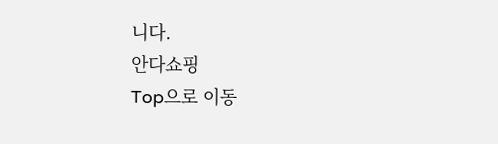니다.
안다쇼핑
Top으로 이동